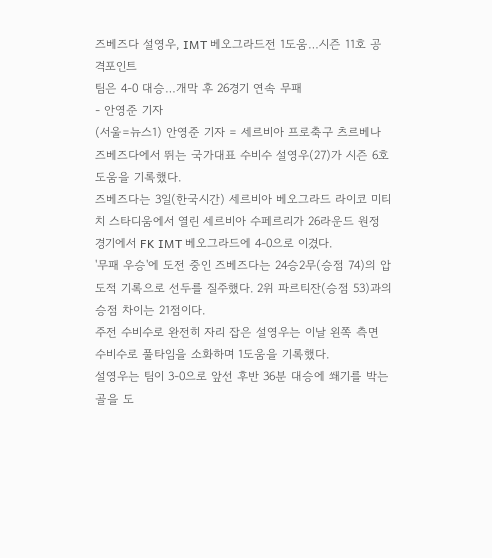즈베즈다 설영우, IMT 베오그라드전 1도움…시즌 11호 공격포인트
팀은 4-0 대승…개막 후 26경기 연속 무패
- 안영준 기자
(서울=뉴스1) 안영준 기자 = 세르비아 프로축구 츠르베나 즈베즈다에서 뛰는 국가대표 수비수 설영우(27)가 시즌 6호 도움을 기록했다.
즈베즈다는 3일(한국시간) 세르비아 베오그라드 라이코 미티치 스타디움에서 열린 세르비아 수페르리가 26라운드 원정 경기에서 FK IMT 베오그라드에 4-0으로 이겼다.
'무패 우승'에 도전 중인 즈베즈다는 24승2무(승점 74)의 압도적 기록으로 선두를 질주했다. 2위 파르티잔(승점 53)과의 승점 차이는 21점이다.
주전 수비수로 완전히 자리 잡은 설영우는 이날 왼쪽 측면 수비수로 풀타임을 소화하며 1도움을 기록했다.
설영우는 팀이 3-0으로 앞선 후반 36분 대승에 쐐기를 박는 골을 도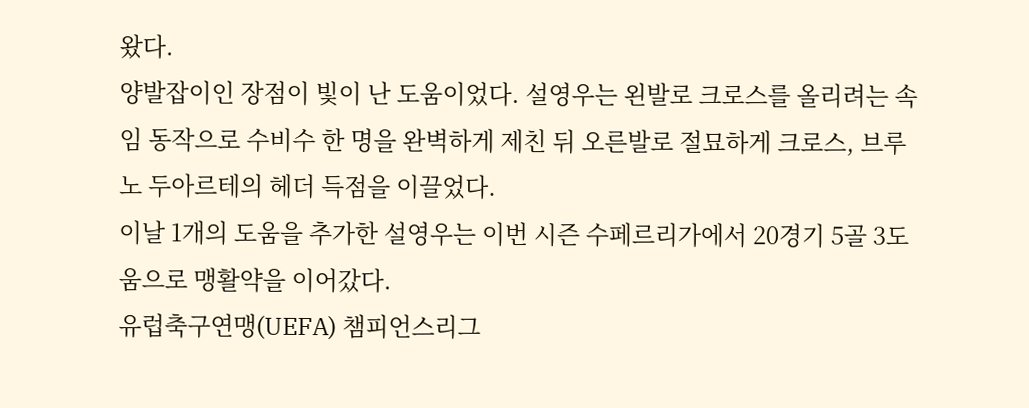왔다.
양발잡이인 장점이 빛이 난 도움이었다. 설영우는 왼발로 크로스를 올리려는 속임 동작으로 수비수 한 명을 완벽하게 제친 뒤 오른발로 절묘하게 크로스, 브루노 두아르테의 헤더 득점을 이끌었다.
이날 1개의 도움을 추가한 설영우는 이번 시즌 수페르리가에서 20경기 5골 3도움으로 맹활약을 이어갔다.
유럽축구연맹(UEFA) 챔피언스리그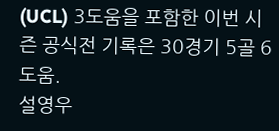(UCL) 3도움을 포함한 이번 시즌 공식전 기록은 30경기 5골 6도움.
설영우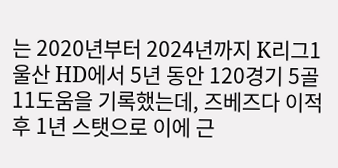는 2020년부터 2024년까지 K리그1 울산 HD에서 5년 동안 120경기 5골 11도움을 기록했는데, 즈베즈다 이적 후 1년 스탯으로 이에 근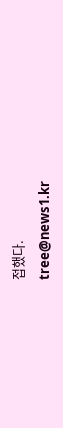접했다.
tree@news1.kr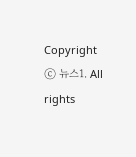Copyright ⓒ 뉴스1. All rights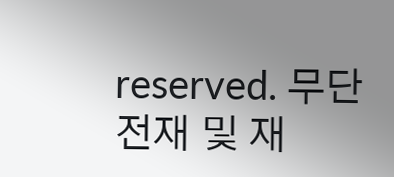reserved. 무단 전재 및 재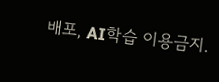배포, AI학습 이용금지.